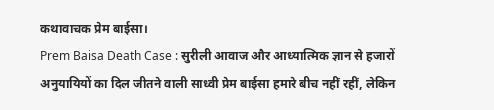कथावाचक प्रेम बाईसा।
Prem Baisa Death Case : सुरीली आवाज और आध्यात्मिक ज्ञान से हजारों अनुयायियों का दिल जीतने वाली साध्वी प्रेम बाईसा हमारे बीच नहीं रहीं, लेकिन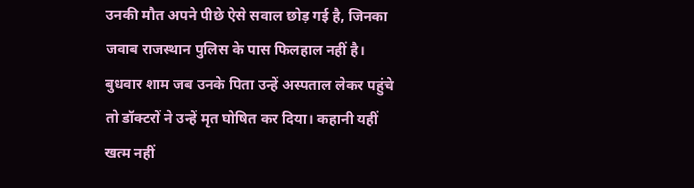उनकी मौत अपने पीछे ऐसे सवाल छोड़ गई है, जिनका जवाब राजस्थान पुलिस के पास फिलहाल नहीं है। बुधवार शाम जब उनके पिता उन्हें अस्पताल लेकर पहुंचे तो डॉक्टरों ने उन्हें मृत घोषित कर दिया। कहानी यहीं खत्म नहीं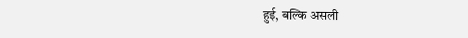हुई, बल्कि असली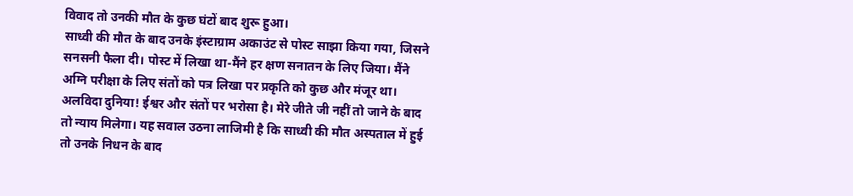विवाद तो उनकी मौत के कुछ घंटों बाद शुरू हुआ।
साध्वी की मौत के बाद उनके इंस्टाग्राम अकाउंट से पोस्ट साझा किया गया, जिसने सनसनी फैला दी। पोस्ट में लिखा था-मैंने हर क्षण सनातन के लिए जिया। मैंने अग्नि परीक्षा के लिए संतों को पत्र लिखा पर प्रकृति को कुछ और मंजूर था। अलविदा दुनिया! ईश्वर और संतों पर भरोसा है। मेरे जीते जी नहीं तो जाने के बाद तो न्याय मिलेगा। यह सवाल उठना लाजिमी है कि साध्वी की मौत अस्पताल में हुई तो उनके निधन के बाद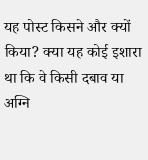यह पोस्ट किसने और क्यों किया? क्या यह कोई इशारा था कि वे किसी दबाव या अग्नि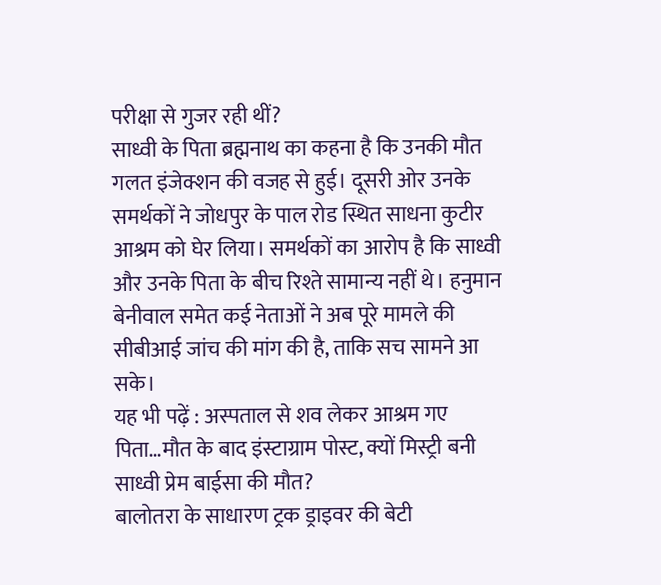परीक्षा से गुजर रही थीं?
साध्वी के पिता ब्रह्मनाथ का कहना है कि उनकी मौत गलत इंजेक्शन की वजह से हुई। दूसरी ओर उनके समर्थकों ने जोधपुर के पाल रोड स्थित साधना कुटीर आश्रम को घेर लिया। समर्थकों का आरोप है कि साध्वी और उनके पिता के बीच रिश्ते सामान्य नहीं थे। हनुमान बेनीवाल समेत कई नेताओं ने अब पूरे मामले की सीबीआई जांच की मांग की है, ताकि सच सामने आ सके।
यह भी पढ़ें : अस्पताल से शव लेकर आश्रम गए पिता…मौत के बाद इंस्टाग्राम पोस्ट, क्यों मिस्ट्री बनी साध्वी प्रेम बाईसा की मौत?
बालोतरा के साधारण ट्रक ड्राइवर की बेटी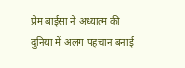प्रेम बाईसा ने अध्यात्म की दुनिया में अलग पहचान बनाई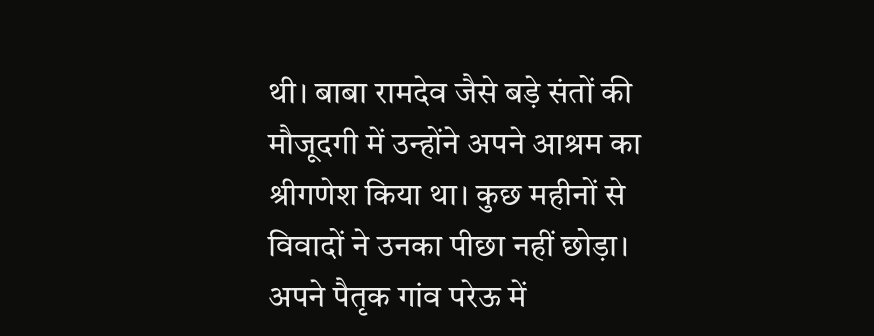थी। बाबा रामदेव जैसे बड़े संतों की मौजूदगी में उन्होंने अपने आश्रम का श्रीगणेश किया था। कुछ महीनों से विवादों ने उनका पीछा नहीं छोड़ा। अपने पैतृक गांव परेऊ में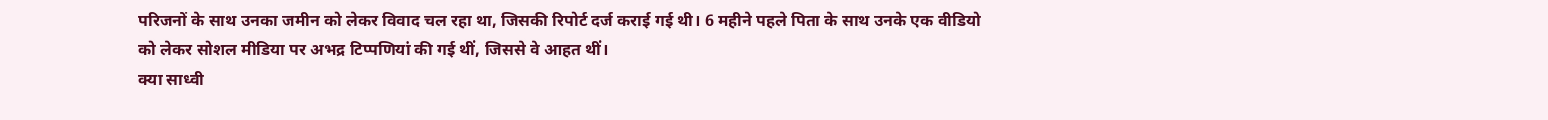परिजनों के साथ उनका जमीन को लेकर विवाद चल रहा था, जिसकी रिपोर्ट दर्ज कराई गई थी। 6 महीने पहले पिता के साथ उनके एक वीडियो को लेकर सोशल मीडिया पर अभद्र टिप्पणियां की गई थीं, जिससे वे आहत थीं।
क्या साध्वी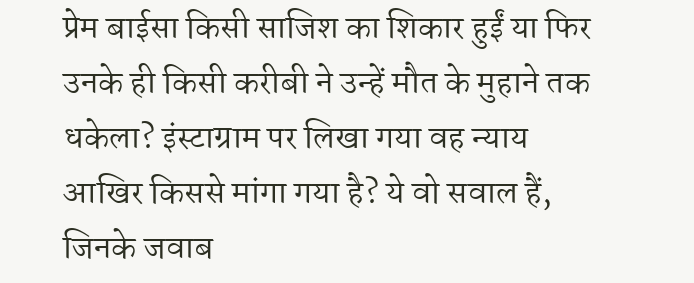प्रेम बाईसा किसी साजिश का शिकार हुईं या फिर उनके ही किसी करीबी ने उन्हें मौत के मुहाने तक धकेला? इंस्टाग्राम पर लिखा गया वह न्याय आखिर किससे मांगा गया है? ये वो सवाल हैं, जिनके जवाब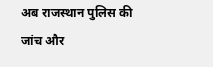अब राजस्थान पुलिस की जांच और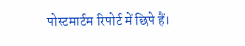पोस्टमार्टम रिपोर्ट में छिपे हैं।